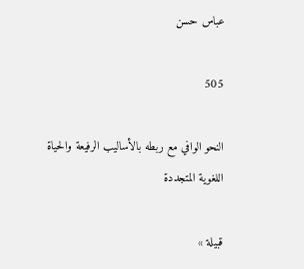عباس حسن

505

النحو الوافي مع ربطه بالأساليب الرفيعة والحياة اللغوية المتجددة

قبيلة »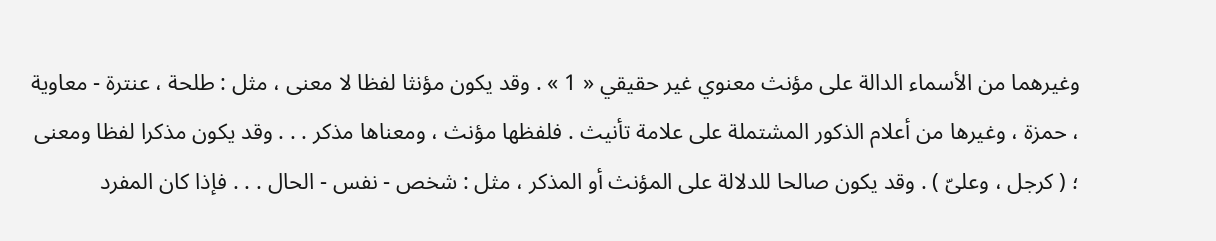وغيرهما من الأسماء الدالة على مؤنث معنوي غير حقيقي « 1 » . وقد يكون مؤنثا لفظا لا معنى ، مثل : طلحة ، عنترة - معاوية ، حمزة ، وغيرها من أعلام الذكور المشتملة على علامة تأنيث . فلفظها مؤنث ، ومعناها مذكر . . . وقد يكون مذكرا لفظا ومعنى ؛ ( كرجل ، وعلىّ ) . وقد يكون صالحا للدلالة على المؤنث أو المذكر ، مثل : شخص - نفس - الحال . . . فإذا كان المفرد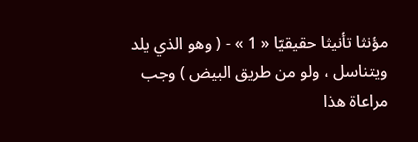مؤنثا تأنيثا حقيقيّا « 1 » - ( وهو الذي يلد ويتناسل ، ولو من طريق البيض ) وجب مراعاة هذا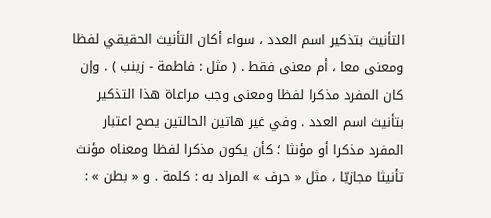التأنيث بتذكير اسم العدد ، سواء أكان التأنيث الحقيقي لفظا ومعنى معا ، أم معنى فقط . ( مثل : فاطمة - زينب ) . وإن كان المفرد مذكرا لفظا ومعنى وجب مراعاة هذا التذكير بتأنيث اسم العدد . وفي غير هاتين الحالتين يصح اعتبار المفرد مذكرا أو مؤنثا ؛ كأن يكون مذكرا لفظا ومعناه مؤنث تأنيثا مجازيّا ، مثل « حرف » المراد به : كلمة . و « بطن » :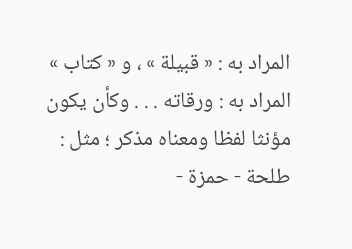المراد به : « قبيلة » ، و « كتاب » المراد به : ورقاته . . . وكأن يكون مؤنثا لفظا ومعناه مذكر ؛ مثل : طلحة - حمزة -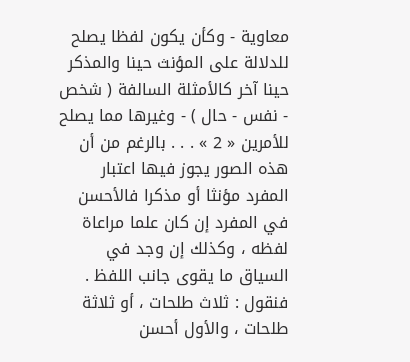معاوية - وكأن يكون لفظا يصلح للدلالة على المؤنث حينا والمذكر حينا آخر كالأمثلة السالفة ( شخص - نفس - حال ) - وغيرها مما يصلح للأمرين « 2 » . . . بالرغم من أن هذه الصور يجوز فيها اعتبار المفرد مؤنثا أو مذكرا فالأحسن في المفرد إن كان علما مراعاة لفظه ، وكذلك إن وجد في السياق ما يقوى جانب اللفظ . فنقول : ثلاث طلحات ، أو ثلاثة طلحات ، والأول أحسن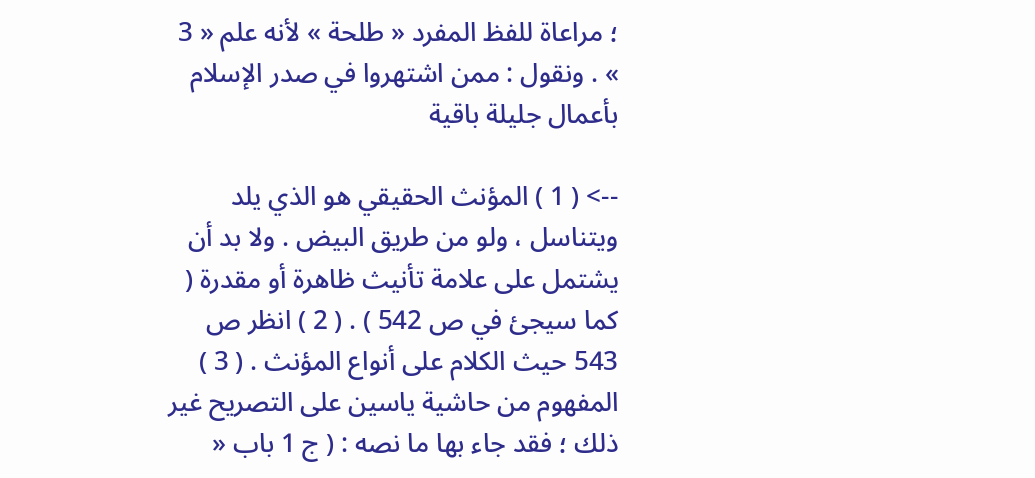؛ مراعاة للفظ المفرد « طلحة » لأنه علم « 3 » . ونقول : ممن اشتهروا في صدر الإسلام بأعمال جليلة باقية

--> ( 1 ) المؤنث الحقيقي هو الذي يلد ويتناسل ، ولو من طريق البيض . ولا بد أن يشتمل على علامة تأنيث ظاهرة أو مقدرة ( كما سيجئ في ص 542 ) . ( 2 ) انظر ص 543 حيث الكلام على أنواع المؤنث . ( 3 ) المفهوم من حاشية ياسين على التصريح غير ذلك ؛ فقد جاء بها ما نصه : ( ج 1 باب «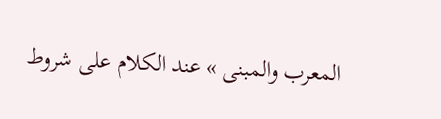المعرب والمبنى » عند الكلام على شروط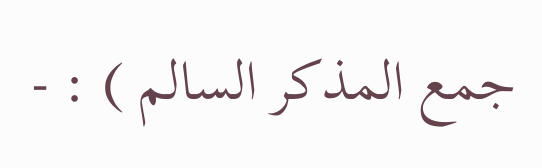جمع المذكر السالم ) : -